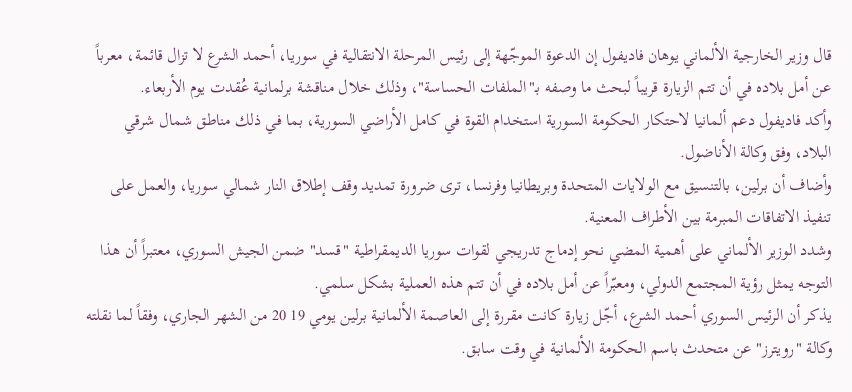قال وزير الخارجية الألماني يوهان فاديفول إن الدعوة الموجّهة إلى رئيس المرحلة الانتقالية في سوريا، أحمد الشرع لا تزال قائمة، معرباً عن أمل بلاده في أن تتم الزيارة قريباً لبحث ما وصفه بـ"الملفات الحساسة"، وذلك خلال مناقشة برلمانية عُقدت يوم الأربعاء.
وأكد فاديفول دعم ألمانيا لاحتكار الحكومة السورية استخدام القوة في كامل الأراضي السورية، بما في ذلك مناطق شمال شرقي البلاد، وفق وكالة الأناضول.
وأضاف أن برلين، بالتنسيق مع الولايات المتحدة وبريطانيا وفرنسا، ترى ضرورة تمديد وقف إطلاق النار شمالي سوريا، والعمل على تنفيذ الاتفاقات المبرمة بين الأطراف المعنية.
وشدد الوزير الألماني على أهمية المضي نحو إدماج تدريجي لقوات سوريا الديمقراطية "قسد" ضمن الجيش السوري، معتبراً أن هذا التوجه يمثل رؤية المجتمع الدولي، ومعبّراً عن أمل بلاده في أن تتم هذه العملية بشكل سلمي.
يذكر أن الرئيس السوري أحمد الشرع، أجّل زيارة كانت مقررة إلى العاصمة الألمانية برلين يومي 19 20 من الشهر الجاري، وفقاً لما نقلته وكالة "رويترز" عن متحدث باسم الحكومة الألمانية في وقت سابق.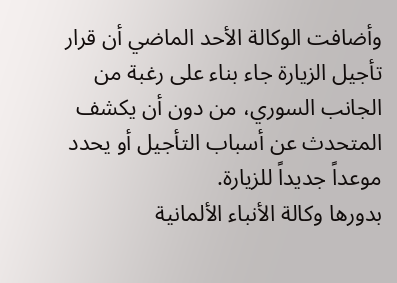وأضافت الوكالة الأحد الماضي أن قرار تأجيل الزيارة جاء بناء على رغبة من الجانب السوري، من دون أن يكشف المتحدث عن أسباب التأجيل أو يحدد موعداً جديداً للزيارة.
بدورها وكالة الأنباء الألمانية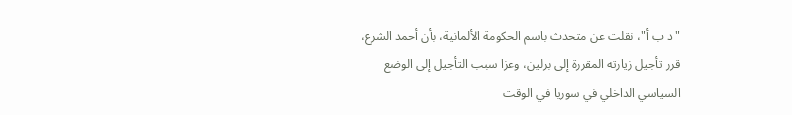"د ب أ"، نقلت عن متحدث باسم الحكومة الألمانية، بأن أحمد الشرع، قرر تأجيل زيارته المقررة إلى برلين، وعزا سبب التأجيل إلى الوضع السياسي الداخلي في سوريا في الوقت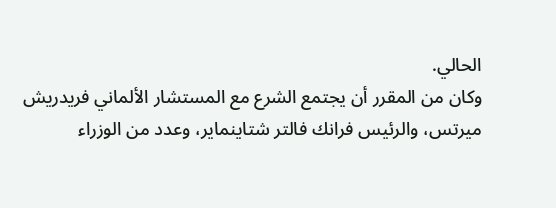الحالي.
وكان من المقرر أن يجتمع الشرع مع المستشار الألماني فريدريش ميرتس، والرئيس فرانك فالتر شتاينماير، وعدد من الوزراء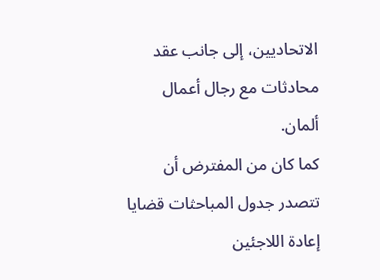الاتحاديين، إلى جانب عقد محادثات مع رجال أعمال ألمان.
كما كان من المفترض أن تتصدر جدول المباحثات قضايا إعادة اللاجئين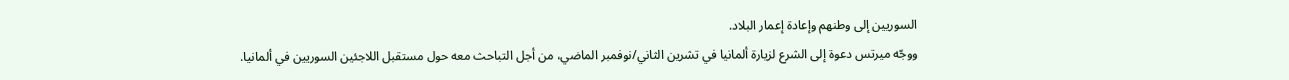السوريين إلى وطنهم وإعادة إعمار البلاد.
ووجّه ميرتس دعوة إلى الشرع لزيارة ألمانيا في تشرين الثاني/نوفمبر الماضي، من أجل التباحث معه حول مستقبل اللاجئين السوريين في ألمانيا.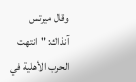وقال ميرتس آنذاك: "انتهت الحرب الأهلية في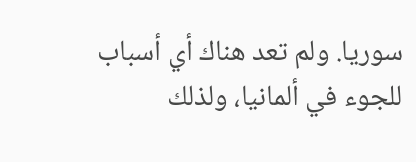سوريا. ولم تعد هناك أي أسباب للجوء في ألمانيا، ولذلك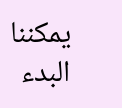يمكننا البدء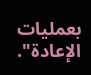بعمليات الإعادة".